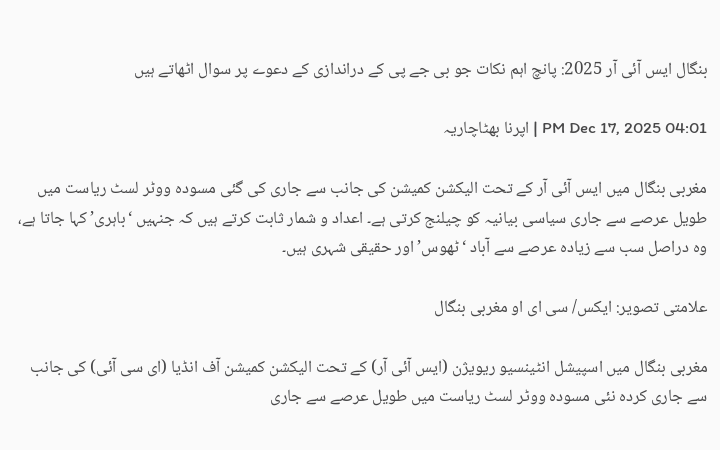بنگال ایس آئی آر 2025: پانچ اہم نکات جو بی جے پی کے دراندازی کے دعوے پر سوال اٹھاتے ہیں

04:01 PM Dec 17, 2025 | اپرنا بھٹاچاریہ

مغربی بنگال میں ایس آئی آر کے تحت الیکشن کمیشن کی جانب سے جاری کی گئی مسودہ ووٹر لسٹ ریاست میں طویل عرصے سے جاری سیاسی بیانیہ کو چیلنج کرتی ہے۔ اعداد و شمار ثابت کرتے ہیں کہ جنہیں ‘باہری’ کہا جاتا ہے، وہ دراصل سب سے زیادہ عرصے سے آباد ‘ٹھوس’ اور حقیقی شہری ہیں۔

علامتی تصویر: ایکس/ سی ای او مغربی بنگال

مغربی بنگال میں اسپیشل انٹینسیو ریویژن (ایس آئی آر) کے تحت الیکشن کمیشن آف انڈیا (ای سی آئی) کی جانب سے جاری کردہ نئی مسودہ ووٹر لسٹ ریاست میں طویل عرصے سے جاری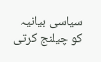سیاسی بیانیہ کو چیلنج کرتی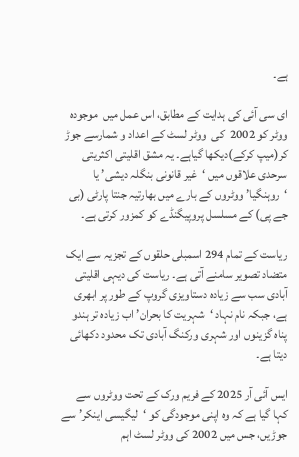ہے۔

ای سی آئی کی ہدایت کے مطابق، اس عمل میں  موجودہ ووٹر کو 2002  کی  ووٹر لسٹ کے اعداد و شمارسے جوڑ کر(میپ کرکے)دیکھا گیاہے۔ یہ مشق اقلیتی اکثریتی سرحدی علاقوں میں ‘غیر قانونی بنگلہ دیشی’ یا ‘روہنگیا’ ووٹروں کے بارے میں بھارتیہ جنتا پارٹی (بی جے پی) کے مسلسل پروپیگنڈے کو کمزور کرتی ہے۔

ریاست کے تمام 294 اسمبلی حلقوں کے تجزیہ سے ایک متضاد تصویر سامنے آتی ہے۔ ریاست کی دیہی اقلیتی آبادی سب سے زیادہ دستاویزی گروپ کے طور پر ابھری ہے، جبکہ نام نہاد ‘شہریت کا بحران’ اب زیادہ تر ہندو پناہ گزینوں اور شہری ورکنگ آبادی تک محدود دکھائی دیتا ہے۔

ایس آئی آر 2025 کے فریم ورک کے تحت ووٹروں سے کہا گیا ہے کہ وہ اپنی موجودگی کو ‘لیگیسی اینکر’ سے جوڑیں، جس میں 2002 کی ووٹر لسٹ اہم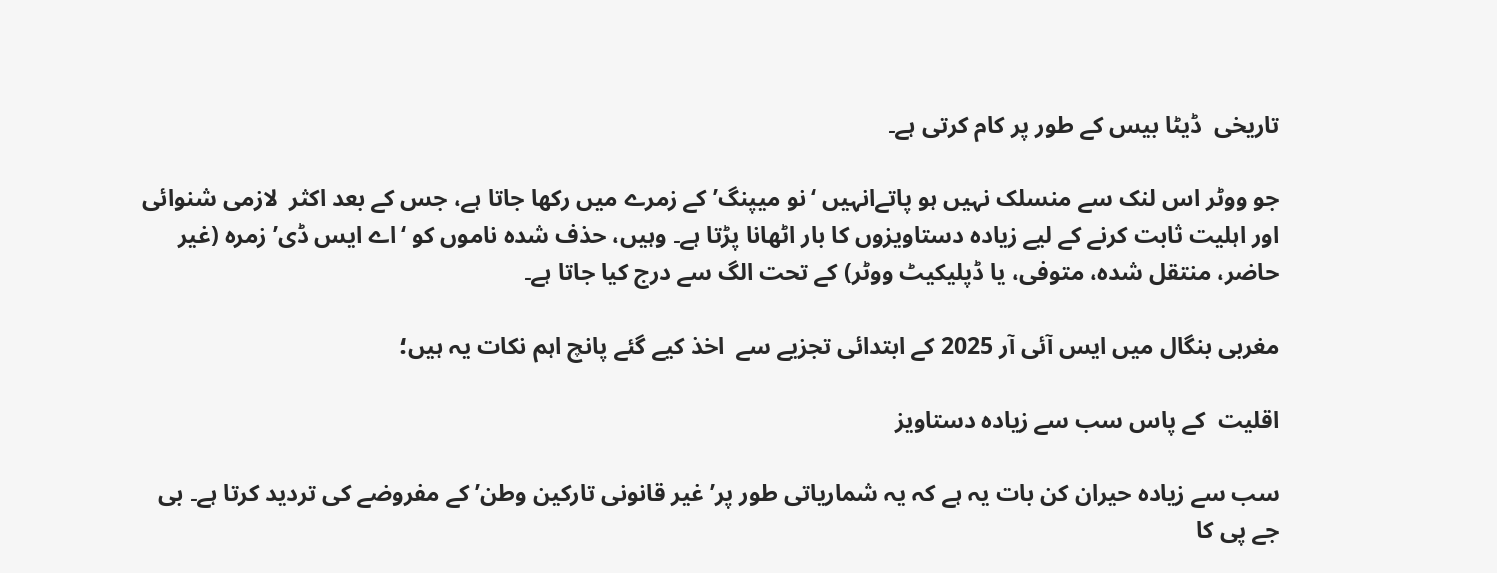تاریخی  ڈیٹا بیس کے طور پر کام کرتی ہے۔

جو ووٹر اس لنک سے منسلک نہیں ہو پاتےانہیں ‘نو میپنگ’ کے زمرے میں رکھا جاتا ہے، جس کے بعد اکثر  لازمی شنوائی اور اہلیت ثابت کرنے کے لیے زیادہ دستاویزوں کا بار اٹھانا پڑتا ہے۔ وہیں، حذف شدہ ناموں کو ‘اے ایس ڈی’ زمرہ (غیر حاضر، منتقل شدہ، متوفی، یا ڈپلیکیٹ ووٹر) کے تحت الگ سے درج کیا جاتا ہے۔

مغربی بنگال میں ایس آئی آر 2025 کے ابتدائی تجزیے سے  اخذ کیے گئے پانچ اہم نکات یہ ہیں؛

اقلیت  کے پاس سب سے زیادہ دستاویز

سب سے زیادہ حیران کن بات یہ ہے کہ یہ شماریاتی طور پر’غیر قانونی تارکین وطن’ کے مفروضے کی تردید کرتا ہے۔ بی جے پی کا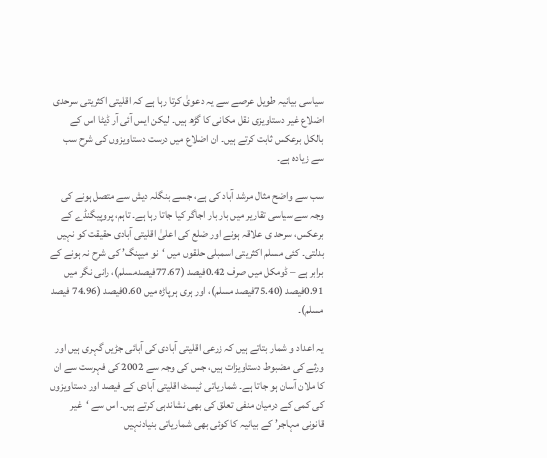سیاسی بیانیہ طویل عرصے سے یہ دعویٰ کرتا رہا ہے کہ اقلیتی اکثریتی سرحدی اضلاع غیر دستاویزی نقل مکانی کا گڑھ ہیں۔ لیکن ایس آئی آر ڈیٹا اس کے بالکل برعکس ثابت کرتے ہیں۔ ان اضلاع میں درست دستاویزوں کی شرح سب سے زیادہ ہے۔

سب سے واضح مثال مرشد آباد کی ہے، جسے بنگلہ دیش سے متصل ہونے کی وجہ سے سیاسی تقاریر میں بار بار اجاگر کیا جاتا رہا ہے۔ تاہم، پروپیگنڈے کے برعکس، سرحد ی علاقہ ہونے اور ضلع کی اعلیٰ اقلیتی آبادی حقیقت کو نہیں بدلتی۔ کئی مسلم اکثریتی اسمبلی حلقوں میں ‘نو میپنگ’ کی شرح نہ ہونے کے برابر ہے – ڈومکل میں صرف 0.42فیصد (77.67فیصدمسلم)، رانی نگر میں 0.91فیصد (75.40فیصد مسلم)، اور ہری ہرپاڑہ میں 0.60فیصد (74.96 فیصد مسلم)۔

یہ اعداد و شمار بتاتے ہیں کہ زرعی اقلیتی آبادی کی آبائی جڑیں گہری ہیں اور ورثے کی مضبوط دستاویزات ہیں، جس کی وجہ سے 2002 کی فہرست سے ان کا ملان آسان ہو جاتا ہے۔ شماریاتی ٹیسٹ اقلیتی آبادی کے فیصد اور دستاویزوں  کی کمی کے درمیان منفی تعلق کی بھی نشاندہی کرتے ہیں۔ اس سے ‘غیر قانونی مہاجر’ کے بیانیہ کا کوئی بھی شماریاتی بنیادنہیں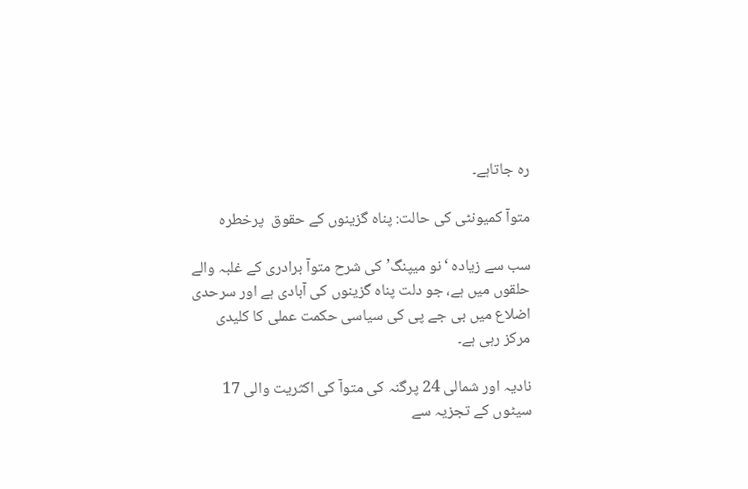رہ جاتاہے۔

متوآ کمیونٹی کی حالت: پناہ گزینوں کے حقوق  پرخطرہ

سب سے زیادہ ‘نو میپنگ’ کی شرح متوآ برادری کے غلبہ والے حلقوں میں ہے، جو دلت پناہ گزینوں کی آبادی ہے اور سرحدی اضلاع میں بی جے پی کی سیاسی حکمت عملی کا کلیدی مرکز رہی ہے۔

نادیہ اور شمالی 24 پرگنہ کی متوآ کی اکثریت والی 17 سیٹوں کے تجزیہ سے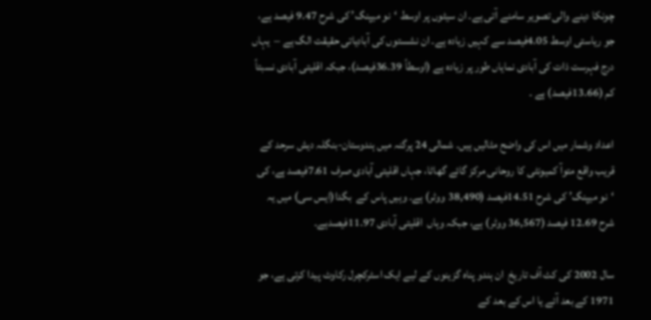چونکا دینے والی تصویر سامنے آتی ہے۔ ان سیٹوں پر اوسط ‘نو میپنگ’ کی شرح 9.47 فیصد ہے، جو ریاستی اوسط 4.05فیصد سے کہیں زیادہ ہے۔ ان نشستوں کی آبادیاتی حقیقت الگ ہے –  یہاں درج فہرست ذات کی آبادی نمایاں طور پر زیادہ ہے (اوسطاً 36.39فیصد)، جبکہ اقلیتی آبادی نسبتاً کم (13.66فیصد) ہے ۔

اعداد وشمار میں اس کی واضح مثالیں ہیں۔ شمالی 24 پرگنہ میں ہندوستان-بنگلہ دیش سرحد کے قریب واقع متوآ کمیونٹی کا روحانی مرکز گائے گھاٹا، جہاں اقلیتی آبادی صرف 7.61فیصد ہے، کی ‘نو میپنگ’ کی شرح 14.51فیصد (38,490 ووٹر) ہے۔ وہیں پاس کے  بگدا(ایس سی) میں یہ  شرح 12.69 فیصد (36,567 ووٹر) ہے، جبکہ وہاں  اقلیتی آبادی 11.97فیصدہے۔

سال 2002 کی کٹ آف تاریخ  ان ہندو پناہ گزینوں کے لیے ایک اسٹرکچرل رکاوٹ پیدا کرتی ہے، جو 1971 کے بعد آئے یا اس کے بعد کے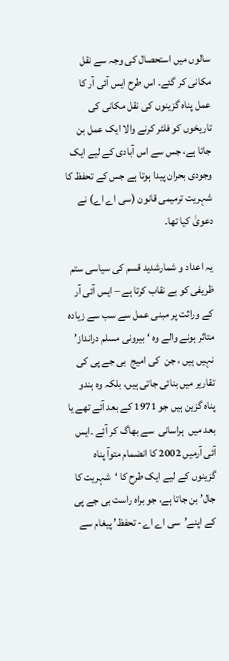سالوں میں استحصال کی وجہ سے نقل مکانی کر گئے۔ اس طرح ایس آئی آر کا عمل پناہ گزینوں کی نقل مکانی کی تاریخوں کو فلٹر کرنے والا ایک عمل بن جاتا ہے، جس سے اس آبادی کے لیے ایک وجودی بحران پیدا ہوتا ہے جس کے تحفظ کا شہریت ترمیمی قانون (سی اے اے) نے دعویٰ کیا تھا۔

یہ اعداد و شمارشدید قسم کی سیاسی ستم ظریفی کو بے نقاب کرتا ہے – ایس آئی آر کے وراثت پر مبنی عمل سے سب سے زیادہ متاثر ہونے والے وہ ‘بیرونی مسلم درانداز’ نہیں ہیں ، جن  کی امیج  بی جے پی کی تقاریر میں بنائی جاتی ہیں، بلکہ وہ ہندو پناہ گزین ہیں جو 1971 کے بعد آئے تھے یا بعد میں  ہراسانی  سے بھاگ کر آئے ۔ایس آئی آرمیں 2002 کا انضمام متوآ پناہ گزینوں کے لیے ایک طرح کا ‘شہریت کا جال’ بن جاتا ہے، جو براہ راست بی جے پی کے اپنے’سی اے اے- تحفظ’ پیغام سے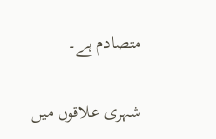متصادم ہے۔

شہری علاقوں میں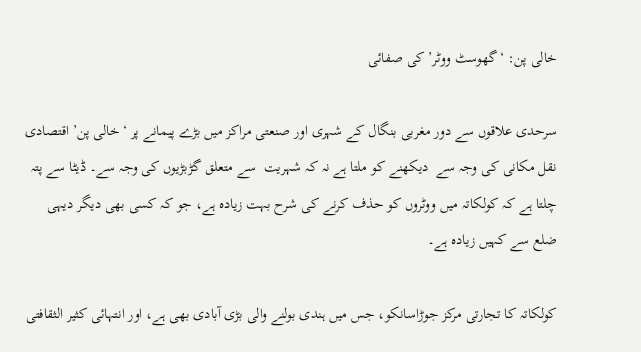خالی پن: ‘گھوسٹ ووٹر’ کی صفائی

سرحدی علاقوں سے دور مغربی بنگال کے شہری اور صنعتی مراکز میں بڑے پیمانے پر ‘خالی پن’ اقتصادی نقل مکانی کی وجہ سے  دیکھنے کو ملتا ہے نہ کہ شہریت  سے متعلق گڑبڑیوں کی وجہ سے۔ ڈیٹا سے پتہ چلتا ہے کہ کولکاتہ میں ووٹروں کو حذف کرنے کی شرح بہت زیادہ ہے، جو کہ کسی بھی دیگر دیہی ضلع سے کہیں زیادہ ہے۔

کولکاتہ کا تجارتی مرکز جوڑاسانکو، جس میں ہندی بولنے والی بڑی آبادی بھی ہے، اور انتہائی کثیر الثقافتی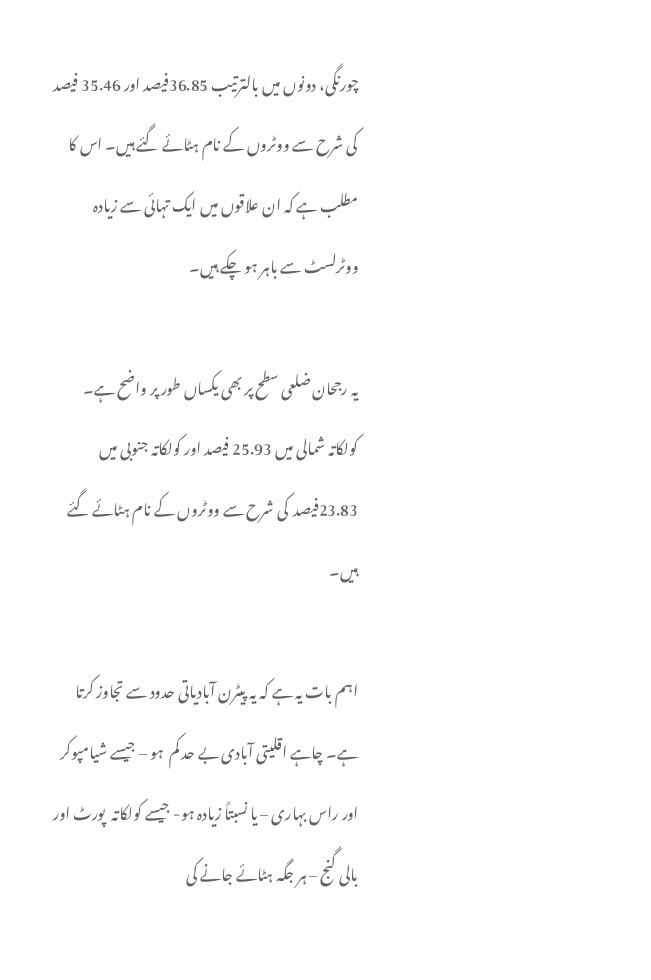چورنگی، دونوں میں بالترتیب 36.85فیصد اور 35.46 فیصد کی شرح سے ووٹروں کے نام ہٹائے گئے ہیں۔ اس کا مطلب ہے کہ ان علاقوں میں ایک تہائی سے زیادہ ووٹرلسٹ سے باہر ہو چکے ہیں۔

یہ رجحان ضلعی سطح پر بھی یکساں طور پر واضح ہے۔ کولکاتہ شمالی میں 25.93 فیصد اور کولکاتہ جنوبی میں 23.83فیصد  کی شرح سے ووٹروں کے نام ہٹائے گئے ہیں۔

اہم بات یہ ہے کہ یہ پیٹرن آبادیاتی حدود سے تجاوز کرتا ہے۔ چاہے اقلیتی آبادی بے حد کم  ہو – جیسے شیامپوکر اور راس بہاری – یا نسبتاً زیادہ ہو- جیسے کولکاتہ  پورٹ اور بالی گنج – ہر جگہ ہٹائے جانے کی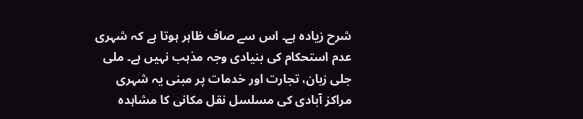شرح زیادہ ہے۔ اس سے صاف ظاہر ہوتا ہے کہ شہری عدم استحکام کی بنیادی وجہ مذہب نہیں ہے۔ ملی جلی زبان، تجارت اور خدمات پر مبنی یہ شہری مراکز آبادی کی مسلسل نقل مکانی کا مشاہدہ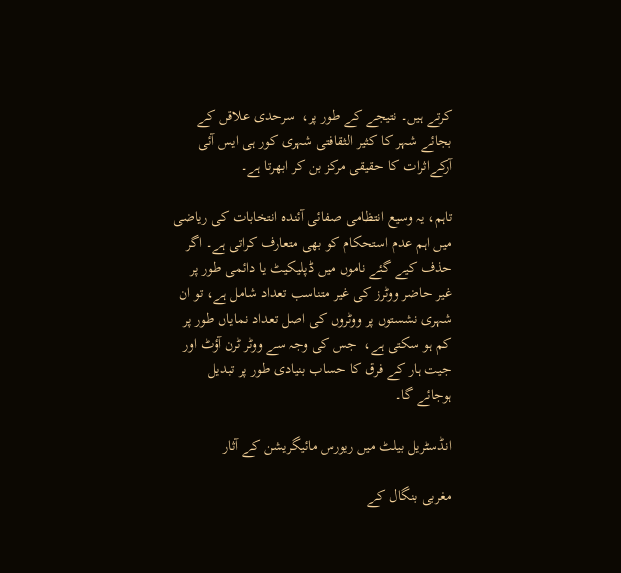کرتے ہیں۔ نتیجے کے طور پر،  سرحدی علاقں کے بجائے شہر کا کثیر الثقافتی شہری کور ہی ایس آئی آرکےاثرات کا حقیقی مرکز بن کر ابھرتا ہے۔

تاہم، یہ وسیع انتظامی صفائی آئندہ انتخابات کی ریاضی میں اہم عدم استحکام کو بھی متعارف کراتی ہے۔ اگر حذف کیے گئے ناموں میں ڈپلیکیٹ یا دائمی طور پر غیر حاضر ووٹرز کی غیر متناسب تعداد شامل ہے، تو ان شہری نشستوں پر ووٹروں کی اصل تعداد نمایاں طور پر کم ہو سکتی ہے،  جس کی وجہ سے ووٹر ٹرن آؤٹ اور جیت ہار کے فرق کا حساب بنیادی طور پر تبدیل ہوجائے گا۔

انڈسٹریل بیلٹ میں ریورس مائیگریشن کے آثار

مغربی بنگال کے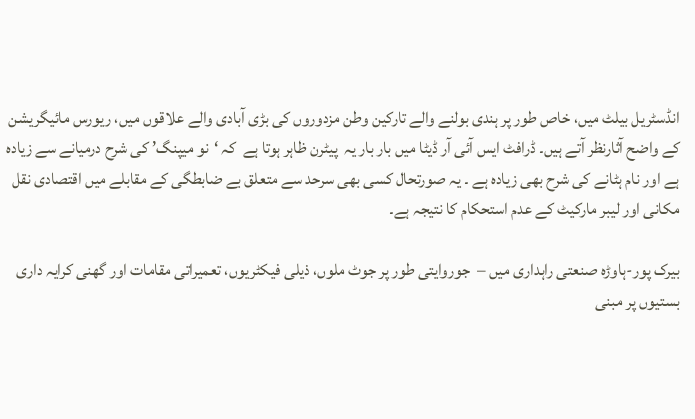انڈسٹریل بیلٹ میں، خاص طور پر ہندی بولنے والے تارکین وطن مزدوروں کی بڑی آبادی والے علاقوں میں، ریورس مائیگریشن کے واضح آثارنظر آتے ہیں۔ ڈرافٹ ایس آئی آر ڈیٹا میں بار بار یہ  پیٹرن ظاہر ہوتا ہے  کہ ‘نو میپنگ’ کی شرح درمیانے سے زیادہ ہے اور نام ہٹانے کی شرح بھی زیادہ ہے ۔ یہ صورتحال کسی بھی سرحد سے متعلق بے ضابطگی کے مقابلے میں اقتصادی نقل مکانی اور لیبر مارکیٹ کے عدم استحکام کا نتیجہ ہے۔

بیرک پور-ہاوڑہ صنعتی راہداری میں –  جوروایتی طور پر جوٹ ملوں، ذیلی فیکٹریوں، تعمیراتی مقامات اور گھنی کرایہ داری بستیوں پر مبنی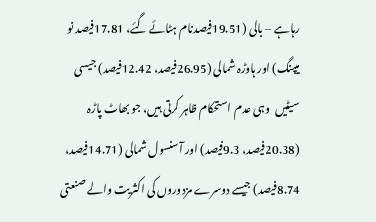رہاہے – بالی (19.51فیصدنام ہٹائے گئے، 17.81فیصد نو میپنگ) اور ہاوڑہ شمالی (26.95فیصد، 12.42فیصد) جیسی سیٹیں  وہی عدم استحکام ظاہر کرتی ہیں، جو بھاٹ پاڑہ (20.38فیصد، 9.3فیصد) اور آسنسول شمالی (14.71فیصد، 8.74فیصد) جیسے دوسرے مزدوروں کی اکثریت والے صنعتی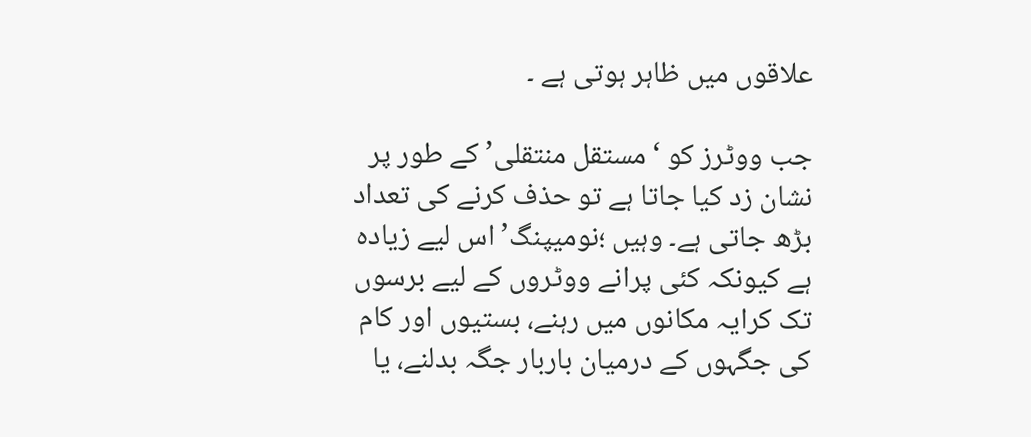علاقوں میں ظاہر ہوتی ہے ۔

جب ووٹرز کو ‘مستقل منتقلی’ کے طور پر نشان زد کیا جاتا ہے تو حذف کرنے کی تعداد بڑھ جاتی ہے۔ وہیں ؛نومیپنگ’ اس لیے زیادہ ہے کیونکہ کئی پرانے ووٹروں کے لیے برسوں تک کرایہ مکانوں میں رہنے، بستیوں اور کام کی جگہوں کے درمیان باربار جگہ بدلنے، یا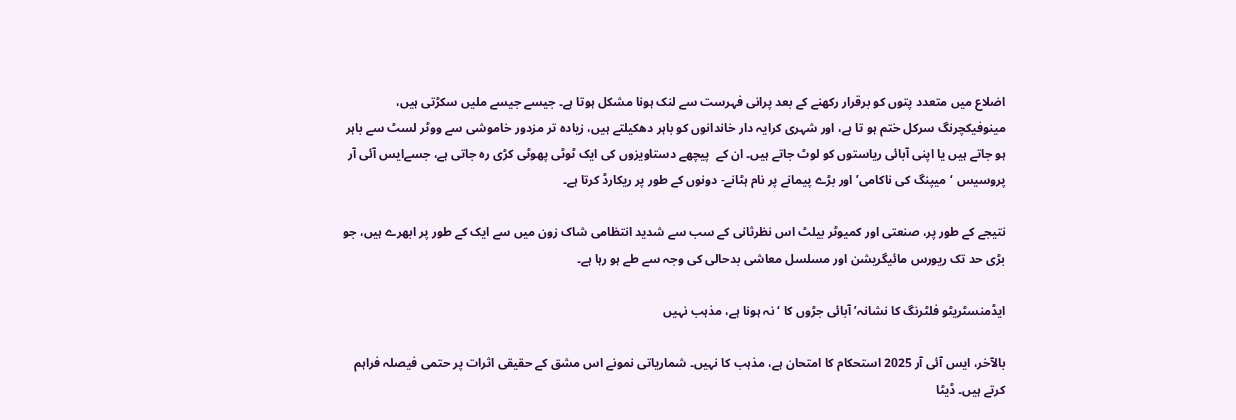اضلاع میں متعدد پتوں کو برقرار رکھنے کے بعد پرانی فہرست سے لنک ہونا مشکل ہوتا ہے۔ جیسے جیسے ملیں سکڑتی ہیں، مینوفیکچرنگ سرکل ختم ہو تا ہے، اور شہری کرایہ دار خاندانوں کو باہر دھکیلتے ہیں، زیادہ تر مزدور خاموشی سے ووٹر لسٹ سے باہر ہو جاتے ہیں یا اپنی آبائی ریاستوں کو لوٹ جاتے ہیں۔ ان کے  پیچھے دستاویزوں کی ایک ٹوٹی پھوٹی کڑی رہ جاتی ہے، جسےایس آئی آر پروسیس ‘میپنگ کی ناکامی’ اور بڑے پیمانے پر نام ہٹانے- دونوں کے طور پر ریکارڈ کرتا ہے۔

نتیجے کے طور پر، صنعتی اور کمیوٹر بیلٹ اس نظرثانی کے سب سے شدید انتظامی شاک زون میں سے ایک کے طور پر ابھرے ہیں، جو بڑی حد تک ریورس مائیگریشن اور مسلسل معاشی بدحالی کی وجہ سے طے ہو رہا ہے۔

ایڈمنسٹریٹو فلٹرنگ کا نشانہ’آبائی جڑوں کا ‘ نہ ہونا ہے، مذہب نہیں

بالآخر، ایس آئی آر 2025 استحکام کا امتحان ہے، مذہب کا نہیں۔ شماریاتی نمونے اس مشق کے حقیقی اثرات پر حتمی فیصلہ فراہم کرتے ہیں۔ ڈیٹا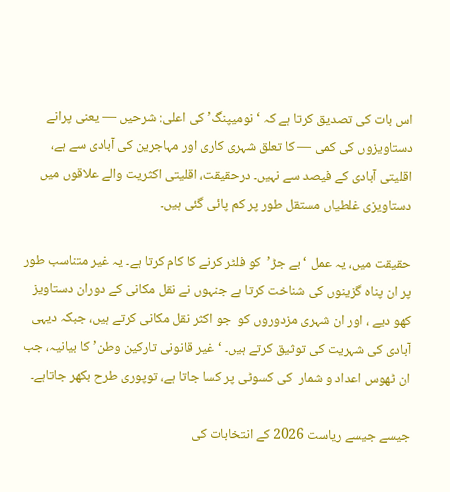اس بات کی تصدیق کرتا ہے کہ ‘نومیپنگ’ کی اعلی: شرحیں — یعنی پرانے دستاویزوں کی کمی — کا تعلق شہری کاری اور مہاجرین کی آبادی سے ہے، اقلیتی آبادی کے فیصد سے نہیں۔ درحقیقت، اقلیتی اکثریت والے علاقوں میں دستاویزی غلطیاں مستقل طور پر کم پائی گئی ہیں۔

حقیقت میں، یہ عمل ‘بے جڑ’  کو فلٹر کرنے کا کام کرتا ہے۔ یہ غیر متناسب طور پر ان پناہ گزینوں کی شناخت کرتا ہے جنہوں نے نقل مکانی کے دوران دستاویز کھو دیے ، اور ان شہری مزدوروں کو  جو اکثر نقل مکانی کرتے ہیں، جبکہ دیہی آبادی کی شہریت کی توثیق کرتے ہیں۔ ‘غیر قانونی تارکین وطن’ کا بیانیہ، جب ان ٹھوس اعداد و شمار  کی کسوٹی پر کسا جاتا ہے، توپوری طرح بکھر جاتاہے۔

جیسے جیسے ریاست 2026 کے انتخابات کی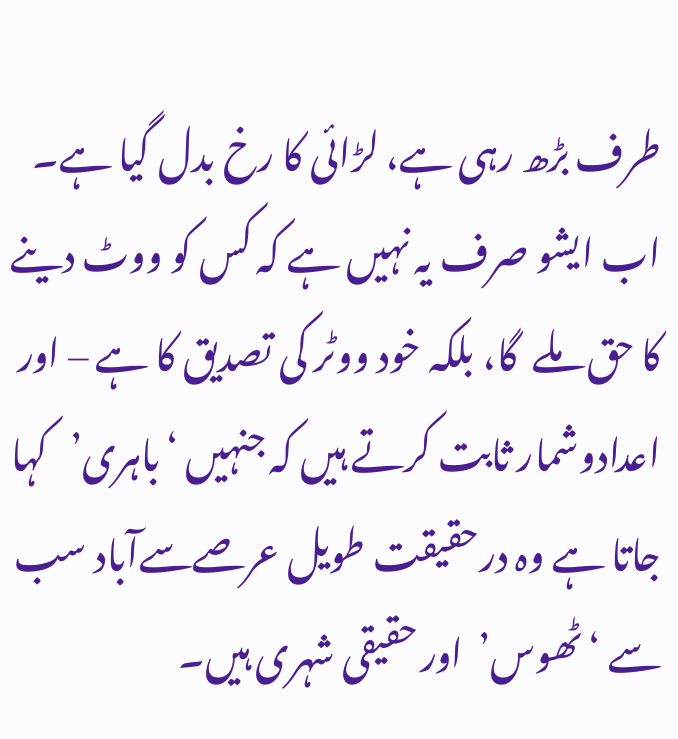طرف بڑھ رہی ہے، لڑائی کا رخ بدل گیا ہے۔ اب ایشو صرف یہ نہیں ہے کہ کس کو ووٹ دینے کا حق ملے  گا، بلکہ خود ووٹر کی تصدیق کا ہے – اور اعدادوشمار ثابت کرتے ہیں کہ جنہیں ‘باہری’   کہا جاتا ہے وہ درحقیقت طویل عرصےسےآباد سب سے ‘ٹھوس’  اور حقیقی شہری ہیں۔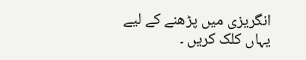انگریزی میں پڑھنے کے لیے یہاں کلک کریں ۔